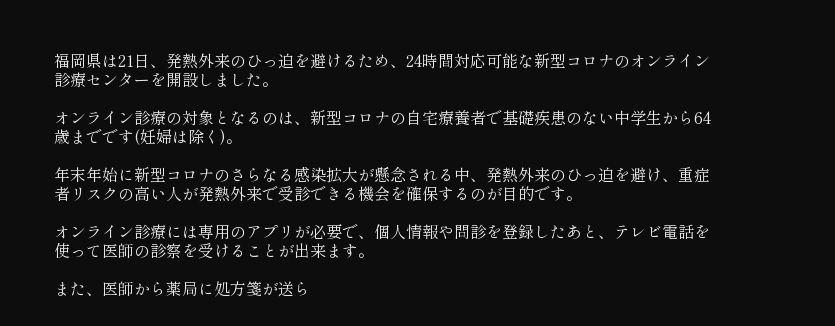福岡県は21日、発熱外来のひっ迫を避けるため、24時間対応可能な新型コロナのオンライン診療センターを開設しました。

オンライン診療の対象となるのは、新型コロナの自宅療養者で基礎疾患のない中学生から64歳までです(妊婦は除く)。

年末年始に新型コロナのさらなる感染拡大が懸念される中、発熱外来のひっ迫を避け、重症者リスクの高い人が発熱外来で受診できる機会を確保するのが目的です。

オンライン診療には専用のアプリが必要で、個人情報や問診を登録したあと、テレビ電話を使って医師の診察を受けることが出来ます。

また、医師から薬局に処方箋が送ら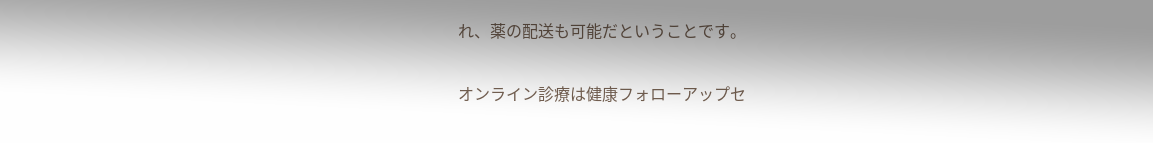れ、薬の配送も可能だということです。

オンライン診療は健康フォローアップセ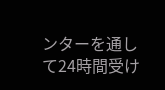ンターを通して24時間受け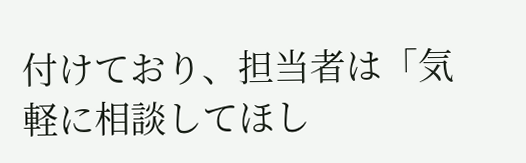付けており、担当者は「気軽に相談してほし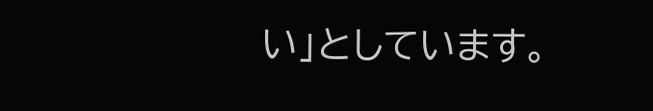い」としています。